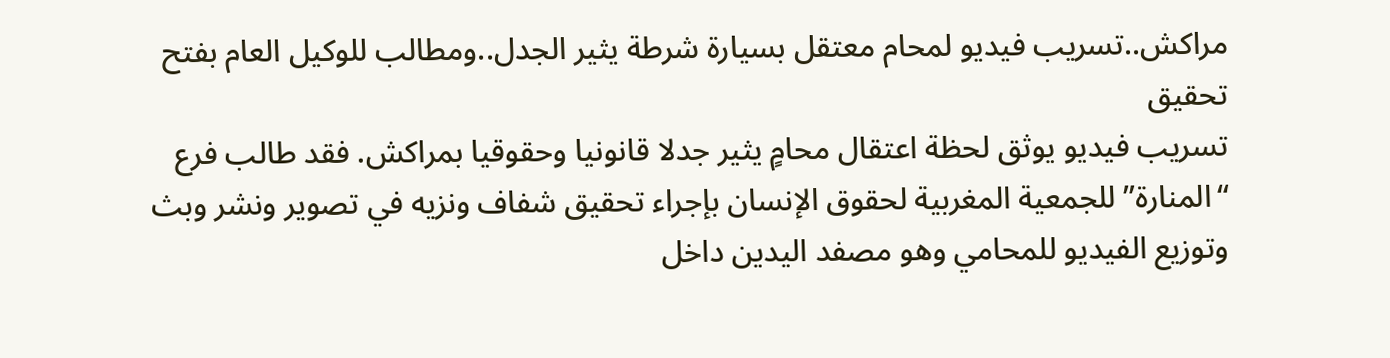مراكش..تسريب فيديو لمحام معتقل بسيارة شرطة يثير الجدل..ومطالب للوكيل العام بفتح تحقيق
تسريب فيديو يوثق لحظة اعتقال محامٍ يثير جدلا قانونيا وحقوقيا بمراكش. فقد طالب فرع “المنارة” للجمعية المغربية لحقوق الإنسان بإجراء تحقيق شفاف ونزيه في تصوير ونشر وبث وتوزيع الفيديو للمحامي وهو مصفد اليدين داخل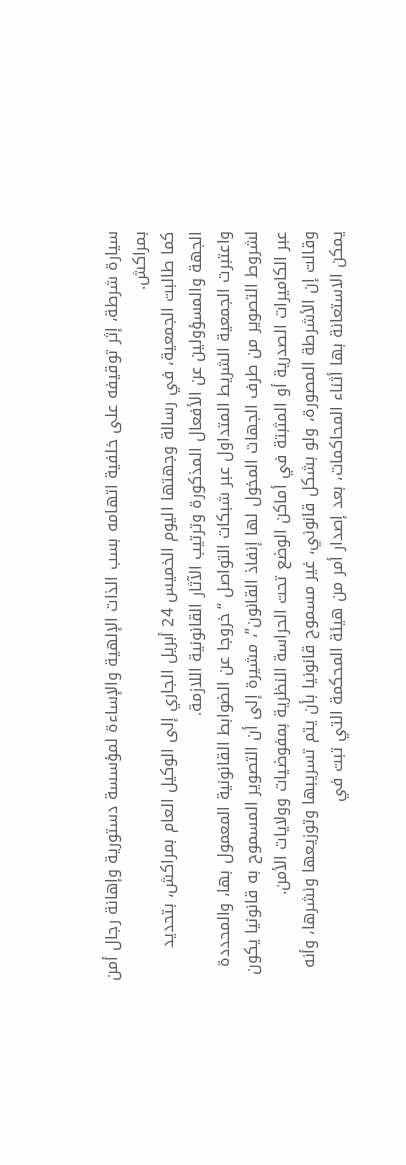سيارة شرطة، إثر توقيفه على خلفية اتهامه بسب الذات الإلهية والإساءة لمؤسسة دستورية وإهانة رجال أمن بمراكش.
كما طالبت الجمعية، في رسالة وجهتها اليوم الخميس 24 أبريل الجاري إلى الوكيل العام بمراكش، بتحديد الجهة والمسؤولين عن الأفعال المذكورة وترتيب الآثار القانونية اللازمة.
واعتبرت الجمعية الشريط المتداول عبر شبكات التواصل “خروجا عن الضوابط القانونية المعمول بها، والمحددة لشروط التصوير من طرف الجهات المخول لها إنفاذ القانون”، مشيرة إلى أن التصوير المسموح به قانونيا يكون عبر الكاميرات الصدرية أو المثبتة في أماكن الوضع تحت الحراسة النظرية بمفوضيات وولايات الأمن.
وقالت إن الأشرطة المصورة، ولو بشكل قانوني، غير مسموح قانونيا بأن يتم تسريبها وتوزيعها ونشرها، وأنه يمكن الاستعانة بها أثناء المحاكمات، بعد إصدار أمر من هيئة المحكمة التي تبت في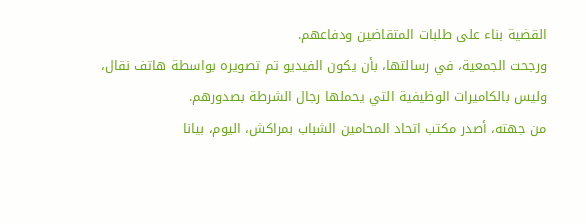القضية بناء على طلبات المتقاضين ودفاعهم.
ورجحت الجمعية، في رسالتها، بأن يكون الفيديو تم تصويره بواسطة هاتف نقال، وليس بالكاميرات الوظيفية التي يحملها رجال الشرطة بصدورهم.
من جهته، أصدر مكتب اتحاد المحامين الشباب بمراكش، اليوم، بيانا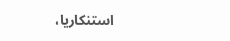استنكاريا،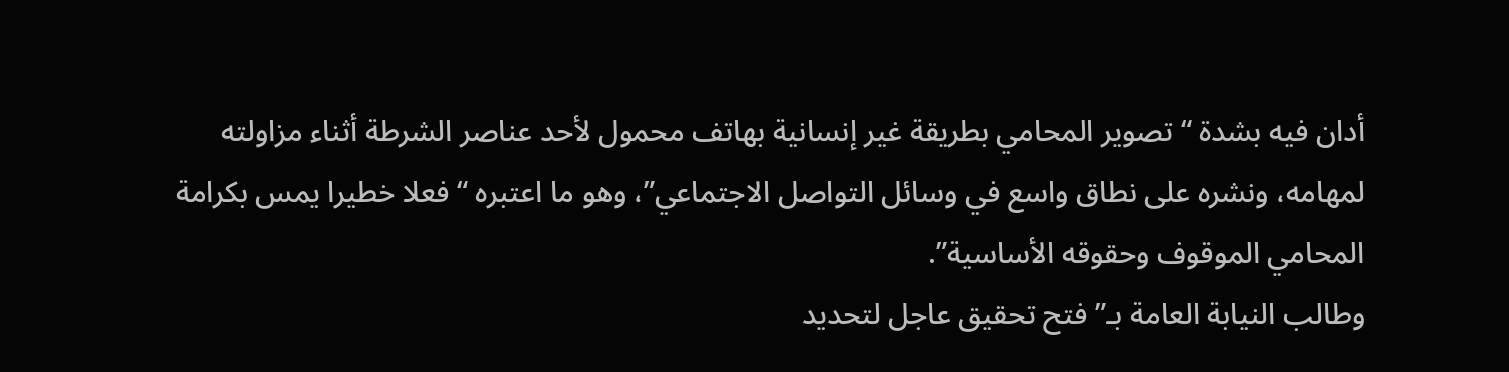أدان فيه بشدة “تصوير المحامي بطريقة غير إنسانية بهاتف محمول لأحد عناصر الشرطة أثناء مزاولته لمهامه، ونشره على نطاق واسع في وسائل التواصل الاجتماعي”، وهو ما اعتبره “فعلا خطيرا يمس بكرامة المحامي الموقوف وحقوقه الأساسية”.
وطالب النيابة العامة بـ”فتح تحقيق عاجل لتحديد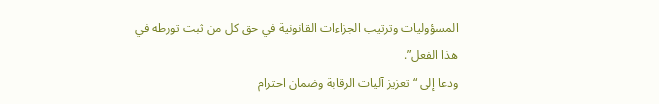المسؤوليات وترتيب الجزاءات القانونية في حق كل من ثبت تورطه في هذا الفعل”.
ودعا إلى “تعزيز آليات الرقابة وضمان احترام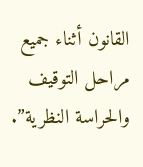القانون أثناء جميع مراحل التوقيف والحراسة النظرية”.